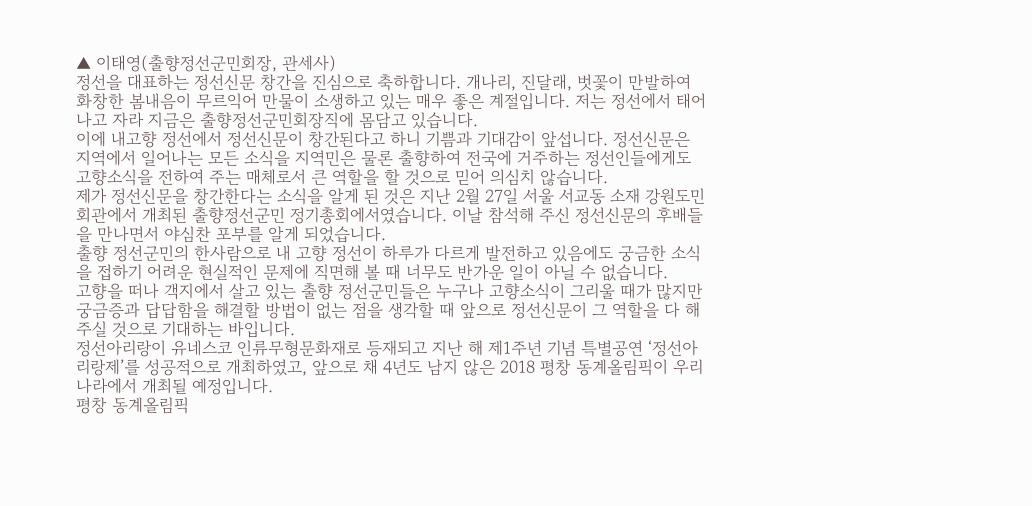▲ 이태영(출향정선군민회장, 관세사)
정선을 대표하는 정선신문 창간을 진심으로 축하합니다. 개나리, 진달래, 벗꽃이 만발하여 화창한 봄내음이 무르익어 만물이 소생하고 있는 매우 좋은 계절입니다. 저는 정선에서 태어나고 자라 지금은 출향정선군민회장직에 몸담고 있습니다.
이에 내고향 정선에서 정선신문이 창간된다고 하니 기쁨과 기대감이 앞섭니다. 정선신문은 지역에서 일어나는 모든 소식을 지역민은 물론 출향하여 전국에 거주하는 정선인들에게도 고향소식을 전하여 주는 매체로서 큰 역할을 할 것으로 믿어 의심치 않습니다.
제가 정선신문을 창간한다는 소식을 알게 된 것은 지난 2월 27일 서울 서교동 소재 강원도민회관에서 개최된 출향정선군민 정기총회에서였습니다. 이날 참석해 주신 정선신문의 후배들을 만나면서 야심찬 포부를 알게 되었습니다.
출향 정선군민의 한사람으로 내 고향 정선이 하루가 다르게 발전하고 있음에도 궁금한 소식을 접하기 어려운 현실적인 문제에 직면해 볼 때 너무도 반가운 일이 아닐 수 없습니다.
고향을 떠나 객지에서 살고 있는 출향 정선군민들은 누구나 고향소식이 그리울 때가 많지만 궁금증과 답답함을 해결할 방법이 없는 점을 생각할 때 앞으로 정선신문이 그 역할을 다 해 주실 것으로 기대하는 바입니다.
정선아리랑이 유네스코 인류무형문화재로 등재되고 지난 해 제1주년 기념 특별공연 ‘정선아리랑제’를 성공적으로 개최하였고, 앞으로 채 4년도 남지 않은 2018 평창 동계올림픽이 우리나라에서 개최될 예정입니다.
평창 동계올림픽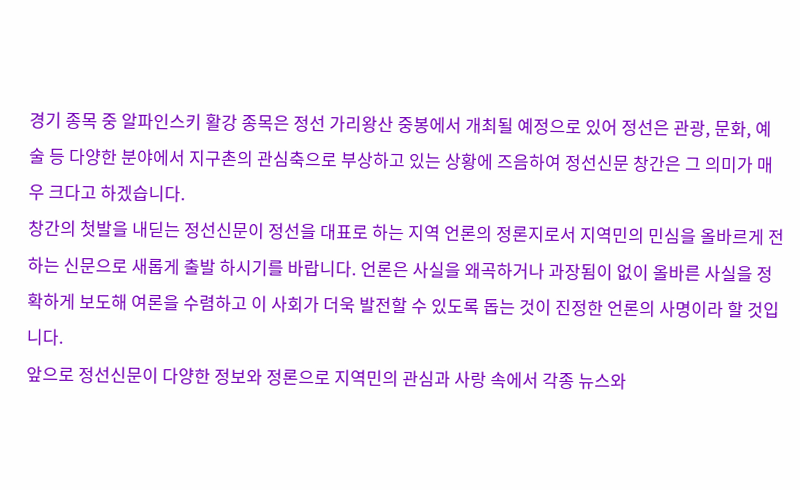경기 종목 중 알파인스키 활강 종목은 정선 가리왕산 중봉에서 개최될 예정으로 있어 정선은 관광, 문화, 예술 등 다양한 분야에서 지구촌의 관심축으로 부상하고 있는 상황에 즈음하여 정선신문 창간은 그 의미가 매우 크다고 하겠습니다.
창간의 첫발을 내딛는 정선신문이 정선을 대표로 하는 지역 언론의 정론지로서 지역민의 민심을 올바르게 전하는 신문으로 새롭게 출발 하시기를 바랍니다. 언론은 사실을 왜곡하거나 과장됨이 없이 올바른 사실을 정확하게 보도해 여론을 수렴하고 이 사회가 더욱 발전할 수 있도록 돕는 것이 진정한 언론의 사명이라 할 것입니다.
앞으로 정선신문이 다양한 정보와 정론으로 지역민의 관심과 사랑 속에서 각종 뉴스와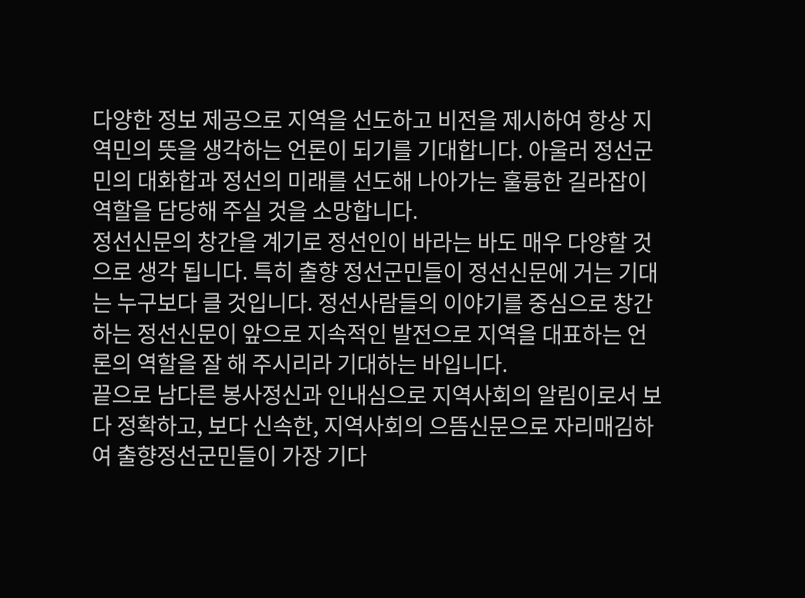다양한 정보 제공으로 지역을 선도하고 비전을 제시하여 항상 지역민의 뜻을 생각하는 언론이 되기를 기대합니다. 아울러 정선군민의 대화합과 정선의 미래를 선도해 나아가는 훌륭한 길라잡이 역할을 담당해 주실 것을 소망합니다.
정선신문의 창간을 계기로 정선인이 바라는 바도 매우 다양할 것으로 생각 됩니다. 특히 출향 정선군민들이 정선신문에 거는 기대는 누구보다 클 것입니다. 정선사람들의 이야기를 중심으로 창간하는 정선신문이 앞으로 지속적인 발전으로 지역을 대표하는 언론의 역할을 잘 해 주시리라 기대하는 바입니다.
끝으로 남다른 봉사정신과 인내심으로 지역사회의 알림이로서 보다 정확하고, 보다 신속한, 지역사회의 으뜸신문으로 자리매김하여 출향정선군민들이 가장 기다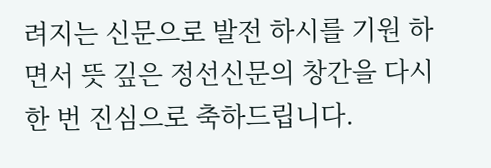려지는 신문으로 발전 하시를 기원 하면서 뜻 깊은 정선신문의 창간을 다시 한 번 진심으로 축하드립니다.